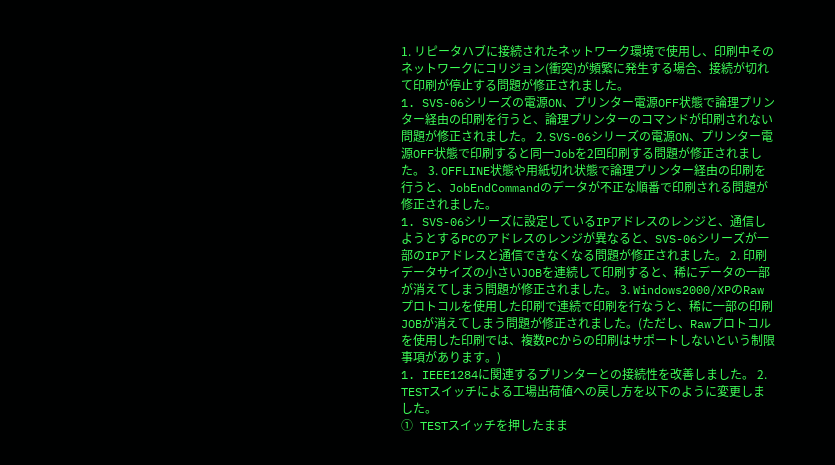1. リピータハブに接続されたネットワーク環境で使用し、印刷中そのネットワークにコリジョン(衝突)が頻繁に発生する場合、接続が切れて印刷が停止する問題が修正されました。
1. SVS-06シリーズの電源ON、プリンター電源OFF状態で論理プリンター経由の印刷を行うと、論理プリンターのコマンドが印刷されない問題が修正されました。 2. SVS-06シリーズの電源ON、プリンター電源OFF状態で印刷すると同一Jobを2回印刷する問題が修正されました。 3. OFFLINE状態や用紙切れ状態で論理プリンター経由の印刷を行うと、JobEndCommandのデータが不正な順番で印刷される問題が修正されました。
1. SVS-06シリーズに設定しているIPアドレスのレンジと、通信しようとするPCのアドレスのレンジが異なると、SVS-06シリーズが一部のIPアドレスと通信できなくなる問題が修正されました。 2. 印刷データサイズの小さいJOBを連続して印刷すると、稀にデータの一部が消えてしまう問題が修正されました。 3. Windows2000/XPのRawプロトコルを使用した印刷で連続で印刷を行なうと、稀に一部の印刷JOBが消えてしまう問題が修正されました。(ただし、Rawプロトコルを使用した印刷では、複数PCからの印刷はサポートしないという制限事項があります。)
1. IEEE1284に関連するプリンターとの接続性を改善しました。 2. TESTスイッチによる工場出荷値への戻し方を以下のように変更しました。
① TESTスイッチを押したまま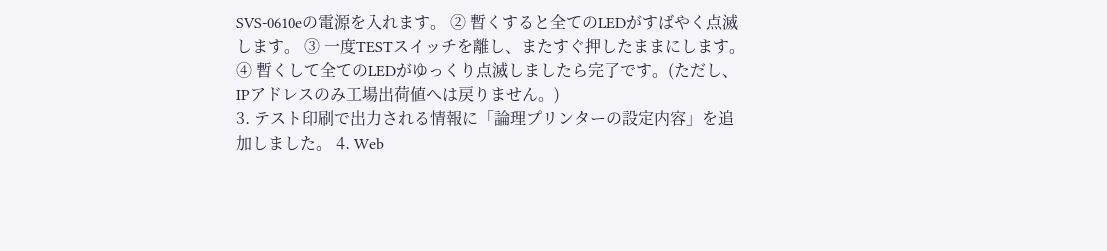SVS-0610eの電源を入れます。 ② 暫くすると全てのLEDがすばやく点滅します。 ③ 一度TESTスイッチを離し、またすぐ押したままにします。 ④ 暫くして全てのLEDがゆっくり点滅しましたら完了です。(ただし、IPアドレスのみ工場出荷値へは戻りません。)
3. テスト印刷で出力される情報に「論理プリンターの設定内容」を追加しました。 4. Web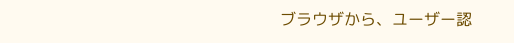ブラウザから、ユーザー認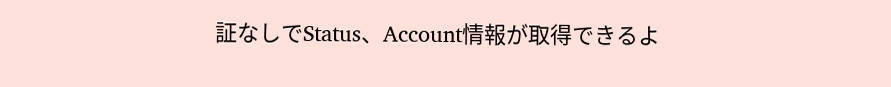証なしでStatus、Account情報が取得できるよ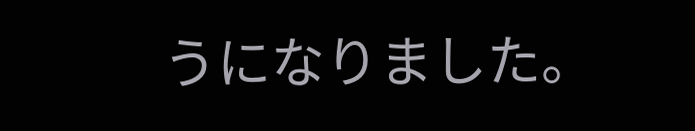うになりました。